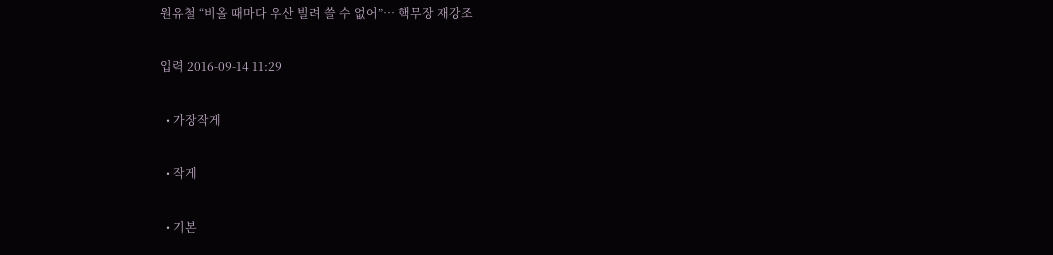원유철 “비올 때마다 우산 빌려 쓸 수 없어”… 핵무장 재강조

입력 2016-09-14 11:29

  • 가장작게

  • 작게

  • 기본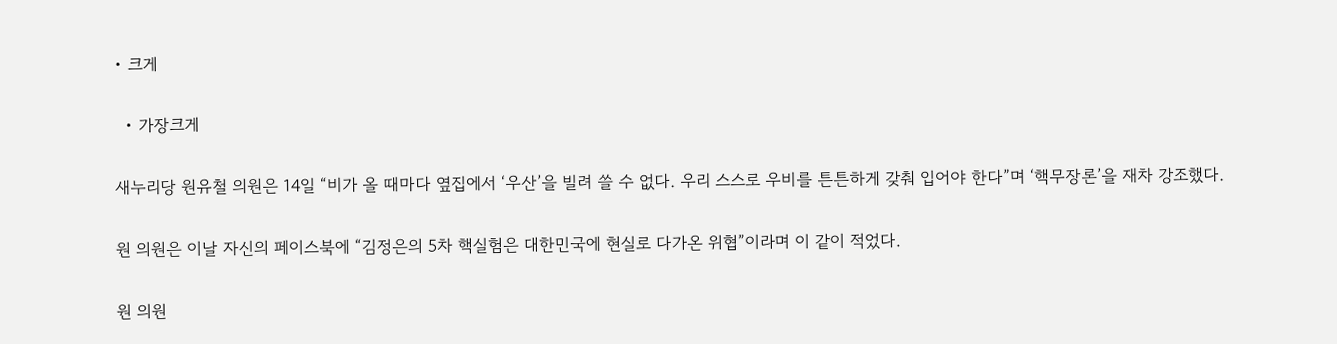• 크게

  • 가장크게

새누리당 원유철 의원은 14일 “비가 올 때마다 옆집에서 ‘우산’을 빌려 쓸 수 없다. 우리 스스로 우비를 튼튼하게 갖춰 입어야 한다”며 ‘핵무장론’을 재차 강조했다.

원 의원은 이날 자신의 페이스북에 “김정은의 5차 핵실험은 대한민국에 현실로 다가온 위협”이라며 이 같이 적었다.

원 의원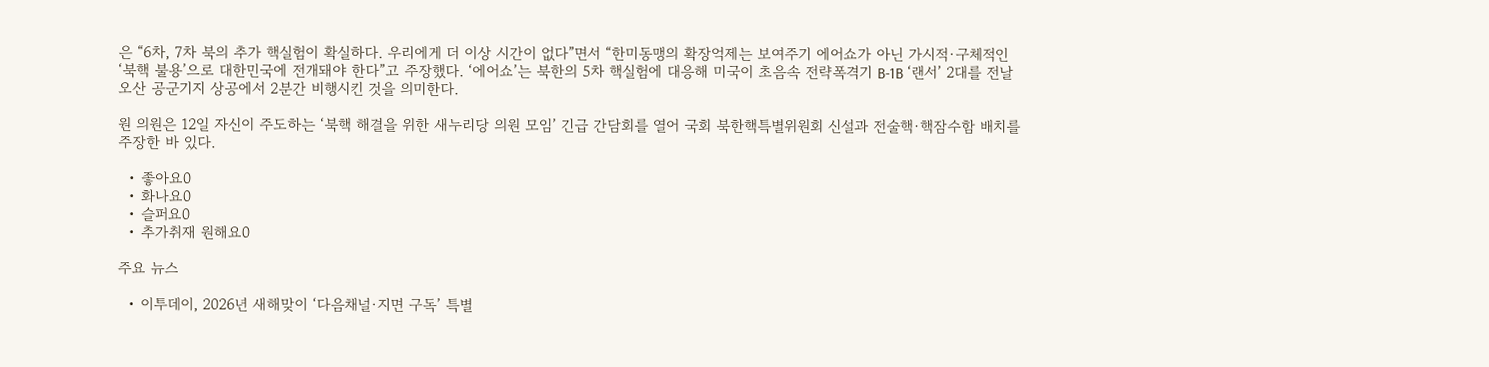은 “6차, 7차 북의 추가 핵실험이 확실하다. 우리에게 더 이상 시간이 없다”면서 “한미동맹의 확장억제는 보여주기 에어쇼가 아닌 가시적·구체적인 ‘북핵 불용’으로 대한민국에 전개돼야 한다”고 주장했다. ‘에어쇼’는 북한의 5차 핵실험에 대응해 미국이 초음속 전략폭격기 B-1B ‘랜서’ 2대를 전날 오산 공군기지 상공에서 2분간 비행시킨 것을 의미한다.

원 의원은 12일 자신이 주도하는 ‘북핵 해결을 위한 새누리당 의원 모임’ 긴급 간담회를 열어 국회 북한핵특별위원회 신설과 전술핵·핵잠수함 배치를 주장한 바 있다.

  • 좋아요0
  • 화나요0
  • 슬퍼요0
  • 추가취재 원해요0

주요 뉴스

  • 이투데이, 2026년 새해맞이 ‘다음채널·지면 구독’ 특별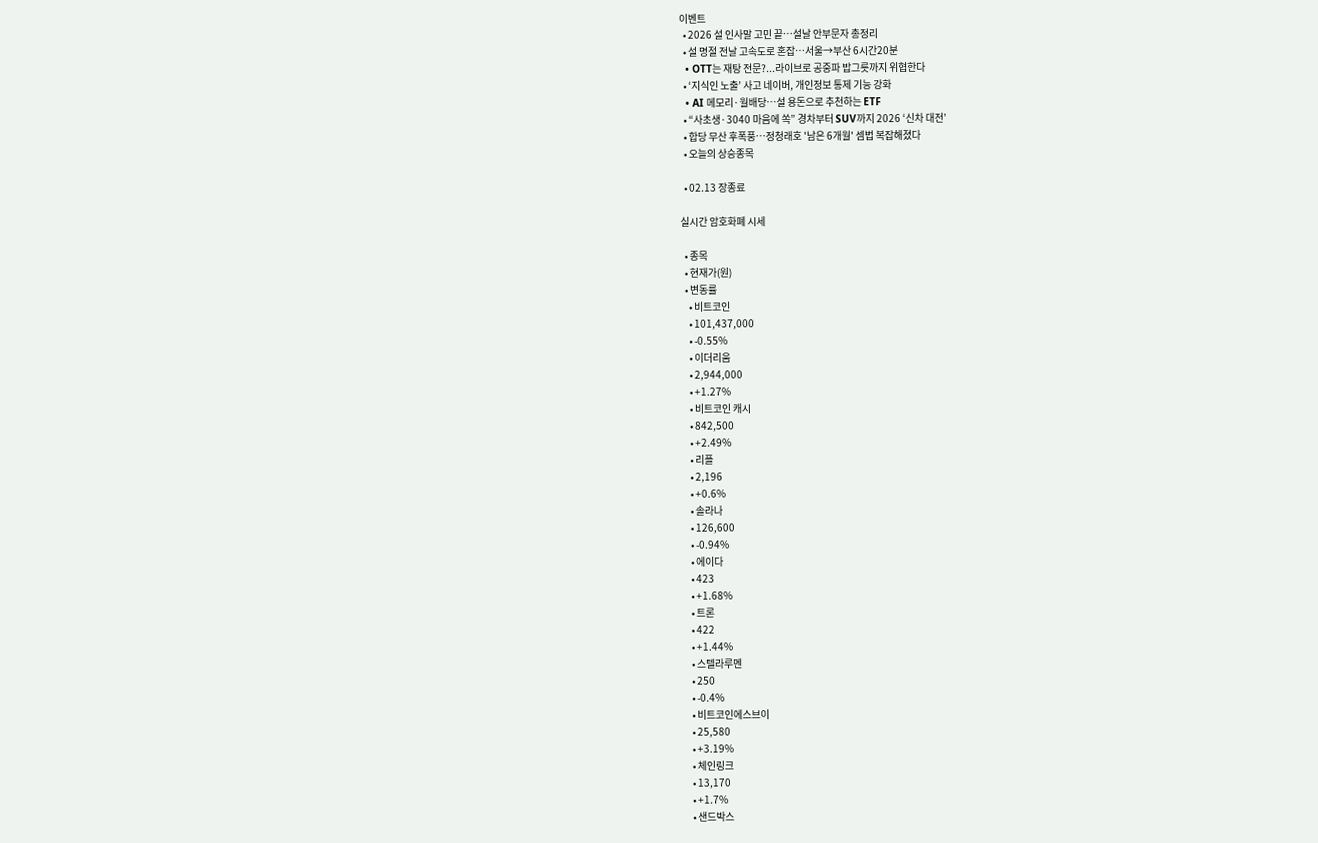이벤트
  • 2026 설 인사말 고민 끝…설날 안부문자 총정리
  • 설 명절 전날 고속도로 혼잡…서울→부산 6시간20분
  • OTT는 재탕 전문?...라이브로 공중파 밥그릇까지 위협한다
  • ‘지식인 노출’ 사고 네이버, 개인정보 통제 기능 강화
  • AI 메모리·월배당…설 용돈으로 추천하는 ETF
  • “사초생·3040 마음에 쏙” 경차부터 SUV까지 2026 ‘신차 대전’
  • 합당 무산 후폭풍…정청래호 '남은 6개월' 셈법 복잡해졌다
  • 오늘의 상승종목

  • 02.13 장종료

실시간 암호화폐 시세

  • 종목
  • 현재가(원)
  • 변동률
    • 비트코인
    • 101,437,000
    • -0.55%
    • 이더리움
    • 2,944,000
    • +1.27%
    • 비트코인 캐시
    • 842,500
    • +2.49%
    • 리플
    • 2,196
    • +0.6%
    • 솔라나
    • 126,600
    • -0.94%
    • 에이다
    • 423
    • +1.68%
    • 트론
    • 422
    • +1.44%
    • 스텔라루멘
    • 250
    • -0.4%
    • 비트코인에스브이
    • 25,580
    • +3.19%
    • 체인링크
    • 13,170
    • +1.7%
    • 샌드박스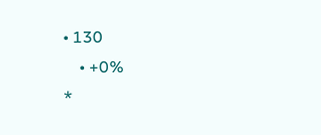• 130
    • +0%
*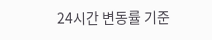24시간 변동률 기준